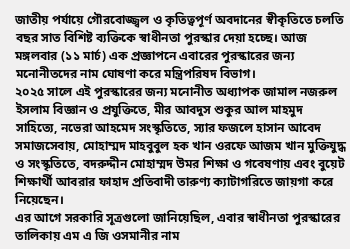জাতীয় পর্যায়ে গৌরবোজ্জ্বল ও কৃতিত্বপূর্ণ অবদানের স্বীকৃতিতে চলতি বছর সাত বিশিষ্ট ব্যক্তিকে স্বাধীনতা পুরস্কার দেয়া হচ্ছে। আজ মঙ্গলবার (১১ মার্চ) এক প্রজ্ঞাপনে এবারের পুরস্কারের জন্য মনোনীতদের নাম ঘোষণা করে মন্ত্রিপরিষদ বিভাগ।
২০২৫ সালে এই পুরস্কারের জন্য মনোনীত অধ্যাপক জামাল নজরুল ইসলাম বিজ্ঞান ও প্রযুক্তিতে, মীর আবদুস শুকুর আল মাহমুদ সাহিত্যে, নভেরা আহমেদ সংস্কৃতিতে, স্যার ফজলে হাসান আবেদ সমাজসেবায়, মোহাম্মদ মাহবুবুল হক খান ওরফে আজম খান মুক্তিযুদ্ধ ও সংস্কৃতিতে, বদরুদ্দীন মোহাম্মদ উমর শিক্ষা ও গবেষণায় এবং বুয়েট শিক্ষার্থী আবরার ফাহাদ প্রতিবাদী তারুণ্য ক্যাটাগরিতে জায়গা করে নিয়েছেন।
এর আগে সরকারি সূত্রগুলো জানিয়েছিল, এবার স্বাধীনতা পুরস্কারের তালিকায় এম এ জি ওসমানীর নাম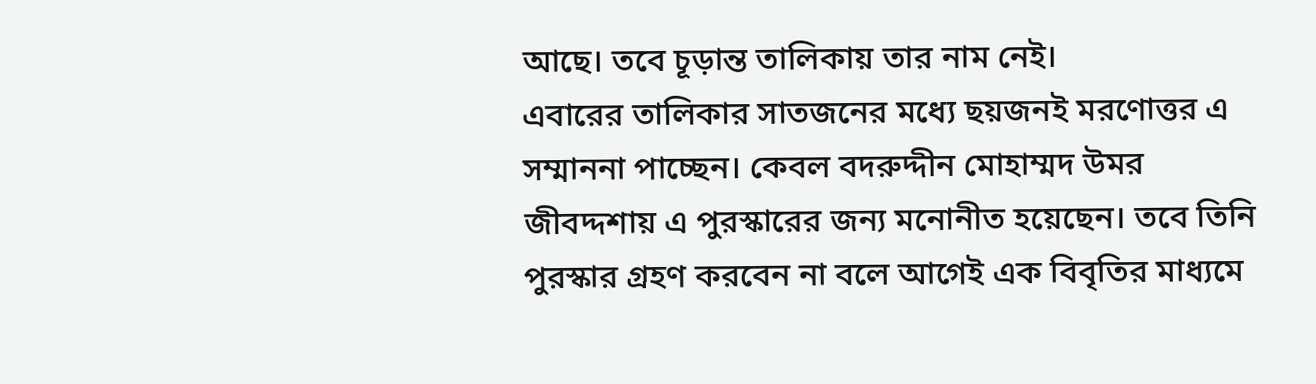আছে। তবে চূড়ান্ত তালিকায় তার নাম নেই।
এবারের তালিকার সাতজনের মধ্যে ছয়জনই মরণোত্তর এ সম্মাননা পাচ্ছেন। কেবল বদরুদ্দীন মোহাম্মদ উমর জীবদ্দশায় এ পুরস্কারের জন্য মনোনীত হয়েছেন। তবে তিনি পুরস্কার গ্রহণ করবেন না বলে আগেই এক বিবৃতির মাধ্যমে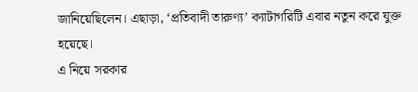জানিয়েছিলেন। এছাড়া, ‘প্রতিবাদী তারুণ্য’ ক্যাটাগরিটি এবার নতুন করে যুক্ত হয়েছে।
এ নিয়ে সরকার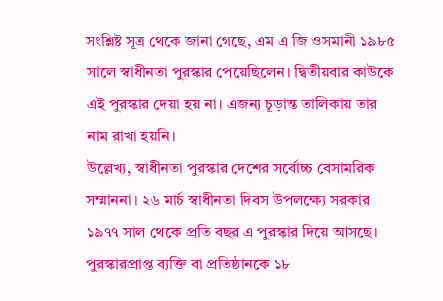সংশ্লিষ্ট সূত্র থেকে জানা গেছে, এম এ জি ওসমানী ১৯৮৫ সালে স্বাধীনতা পুরস্কার পেয়েছিলেন। দ্বিতীয়বার কাউকে এই পুরস্কার দেয়া হয় না। এজন্য চূড়ান্ত তালিকায় তার নাম রাখা হয়নি।
উল্লেখ্য, স্বাধীনতা পুরস্কার দেশের সর্বোচ্চ বেসামরিক সম্মাননা। ২৬ মার্চ স্বাধীনতা দিবস উপলক্ষ্যে সরকার ১৯৭৭ সাল থেকে প্রতি বছর এ পুরস্কার দিয়ে আসছে।
পুরস্কারপ্রাপ্ত ব্যক্তি বা প্রতিষ্ঠানকে ১৮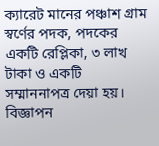ক্যারেট মানের পঞ্চাশ গ্রাম স্বর্ণের পদক, পদকের একটি রেপ্লিকা, ৩ লাখ টাকা ও একটি সম্মাননাপত্র দেয়া হয়।
বিজ্ঞাপন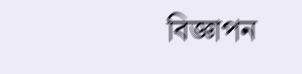বিজ্ঞাপন